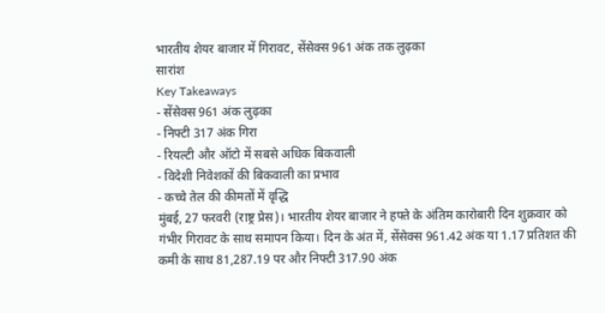भारतीय शेयर बाजार में गिरावट, सेंसेक्स 961 अंक तक लुढ़का
सारांश
Key Takeaways
- सेंसेक्स 961 अंक लुढ़का
- निफ्टी 317 अंक गिरा
- रियल्टी और ऑटो में सबसे अधिक बिकवाली
- विदेशी निवेशकों की बिकवाली का प्रभाव
- कच्चे तेल की कीमतों में वृद्धि
मुंबई, 27 फरवरी (राष्ट्र प्रेस)। भारतीय शेयर बाजार ने हफ्ते के अंतिम कारोबारी दिन शुक्रवार को गंभीर गिरावट के साथ समापन किया। दिन के अंत में, सेंसेक्स 961.42 अंक या 1.17 प्रतिशत की कमी के साथ 81,287.19 पर और निफ्टी 317.90 अंक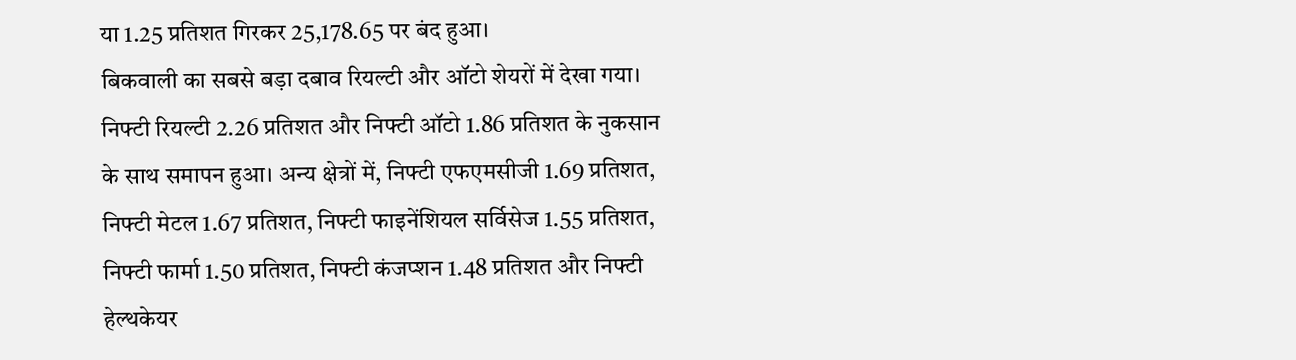या 1.25 प्रतिशत गिरकर 25,178.65 पर बंद हुआ।
बिकवाली का सबसे बड़ा दबाव रियल्टी और ऑटो शेयरों में देखा गया। निफ्टी रियल्टी 2.26 प्रतिशत और निफ्टी ऑटो 1.86 प्रतिशत के नुकसान के साथ समापन हुआ। अन्य क्षेत्रों में, निफ्टी एफएमसीजी 1.69 प्रतिशत, निफ्टी मेटल 1.67 प्रतिशत, निफ्टी फाइनेंशियल सर्विसेज 1.55 प्रतिशत, निफ्टी फार्मा 1.50 प्रतिशत, निफ्टी कंजप्शन 1.48 प्रतिशत और निफ्टी हेल्थकेयर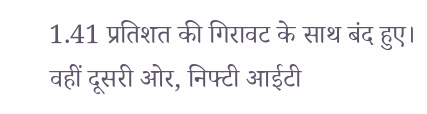1.41 प्रतिशत की गिरावट के साथ बंद हुए।
वहीं दूसरी ओर, निफ्टी आईटी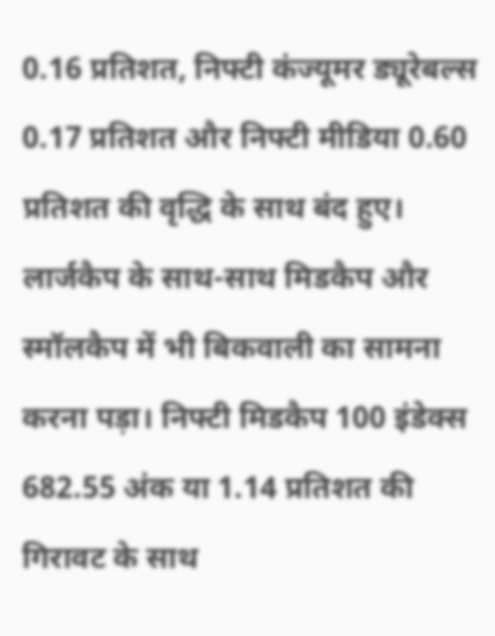0.16 प्रतिशत, निफ्टी कंज्यूमर ड्यूरेबल्स 0.17 प्रतिशत और निफ्टी मीडिया 0.60 प्रतिशत की वृद्धि के साथ बंद हुए।
लार्जकैप के साथ-साथ मिडकैप और स्मॉलकैप में भी बिकवाली का सामना करना पड़ा। निफ्टी मिडकैप 100 इंडेक्स 682.55 अंक या 1.14 प्रतिशत की गिरावट के साथ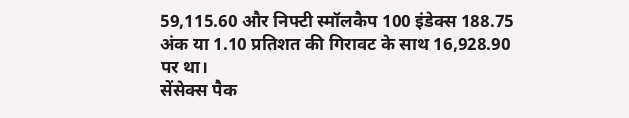59,115.60 और निफ्टी स्मॉलकैप 100 इंडेक्स 188.75 अंक या 1.10 प्रतिशत की गिरावट के साथ 16,928.90 पर था।
सेंसेक्स पैक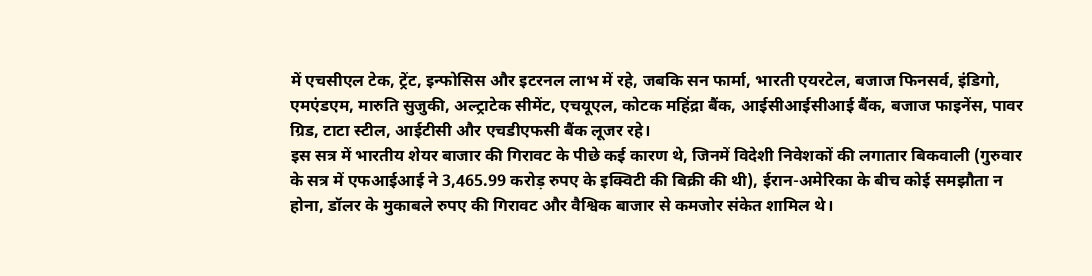में एचसीएल टेक, ट्रेंट, इन्फोसिस और इटरनल लाभ में रहे, जबकि सन फार्मा, भारती एयरटेल, बजाज फिनसर्व, इंडिगो, एमएंडएम, मारुति सुजुकी, अल्ट्राटेक सीमेंट, एचयूएल, कोटक महिंद्रा बैंक, आईसीआईसीआई बैंक, बजाज फाइनेंस, पावर ग्रिड, टाटा स्टील, आईटीसी और एचडीएफसी बैंक लूजर रहे।
इस सत्र में भारतीय शेयर बाजार की गिरावट के पीछे कई कारण थे, जिनमें विदेशी निवेशकों की लगातार बिकवाली (गुरुवार के सत्र में एफआईआई ने 3,465.99 करोड़ रुपए के इक्विटी की बिक्री की थी), ईरान-अमेरिका के बीच कोई समझौता न होना, डॉलर के मुकाबले रुपए की गिरावट और वैश्विक बाजार से कमजोर संकेत शामिल थे।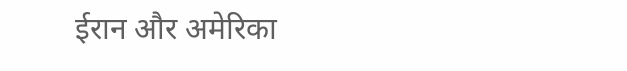ईरान और अमेरिका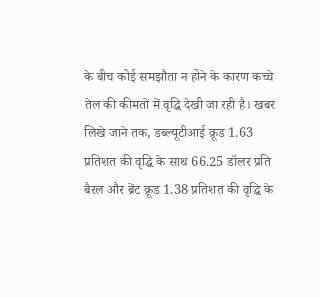के बीच कोई समझौता न होने के कारण कच्चे तेल की कीमतों में वृद्धि देखी जा रही है। खबर लिखे जाने तक, डब्ल्यूटीआई क्रूड 1.63 प्रतिशत की वृद्धि के साथ 66.25 डॉलर प्रति बैरल और ब्रेंट क्रूड 1.38 प्रतिशत की वृद्धि के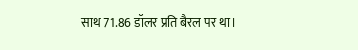साथ 71.86 डॉलर प्रति बैरल पर था।